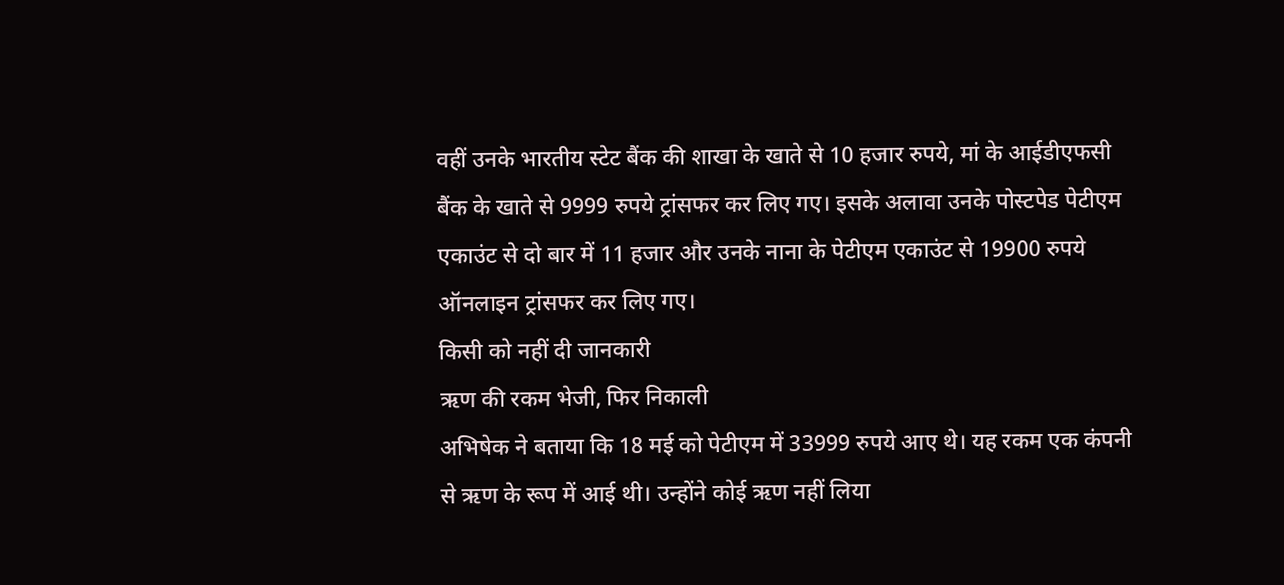वहीं उनके भारतीय स्टेट बैंक की शाखा के खाते से 10 हजार रुपये, मां के आईडीएफसी बैंक के खाते से 9999 रुपये ट्रांसफर कर लिए गए। इसके अलावा उनके पोस्टपेड पेटीएम एकाउंट से दो बार में 11 हजार और उनके नाना के पेटीएम एकाउंट से 19900 रुपये ऑनलाइन ट्रांसफर कर लिए गए।
किसी को नहीं दी जानकारी
ऋण की रकम भेजी, फिर निकाली
अभिषेक ने बताया कि 18 मई को पेटीएम में 33999 रुपये आए थे। यह रकम एक कंपनी से ऋण के रूप में आई थी। उन्होंने कोई ऋण नहीं लिया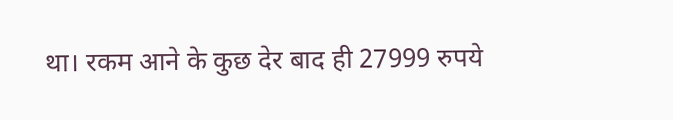था। रकम आने के कुछ देर बाद ही 27999 रुपये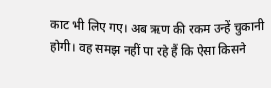काट भी लिए गए। अब ऋण की रकम उन्हें चुकानी होगी। वह समझ नहीं पा रहे हैं कि ऐसा किसने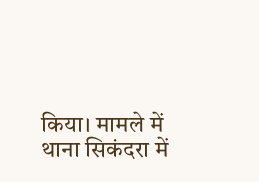किया। मामले में थाना सिकंदरा में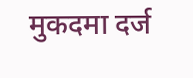मुकदमा दर्ज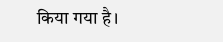किया गया है।